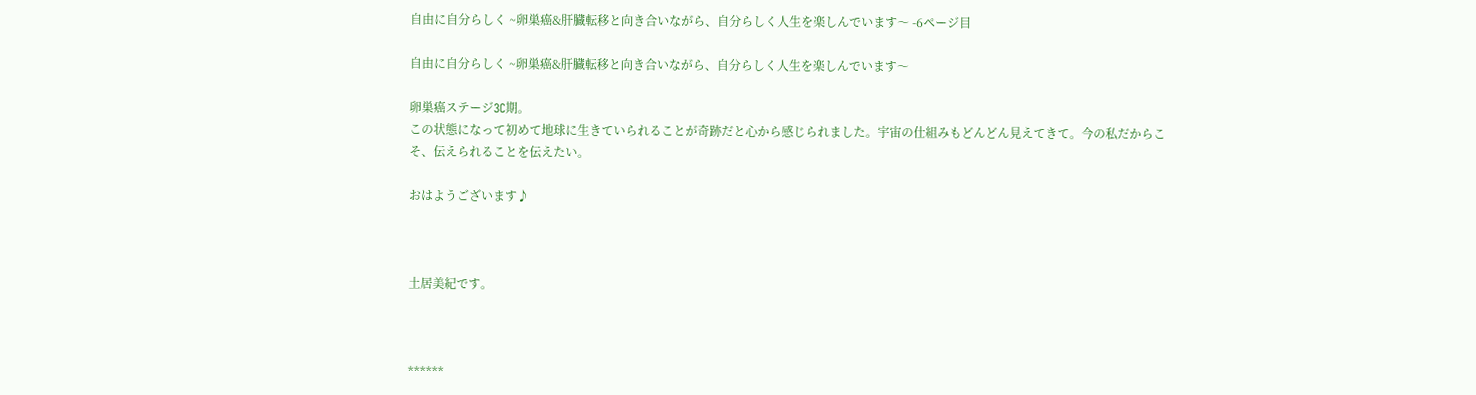自由に自分らしく ~卵巣癌&肝臓転移と向き合いながら、自分らしく人生を楽しんでいます〜 -6ページ目

自由に自分らしく ~卵巣癌&肝臓転移と向き合いながら、自分らしく人生を楽しんでいます〜

卵巣癌ステージ3C期。
この状態になって初めて地球に生きていられることが奇跡だと心から感じられました。宇宙の仕組みもどんどん見えてきて。今の私だからこそ、伝えられることを伝えたい。

おはようございます♪



土居美紀です。



******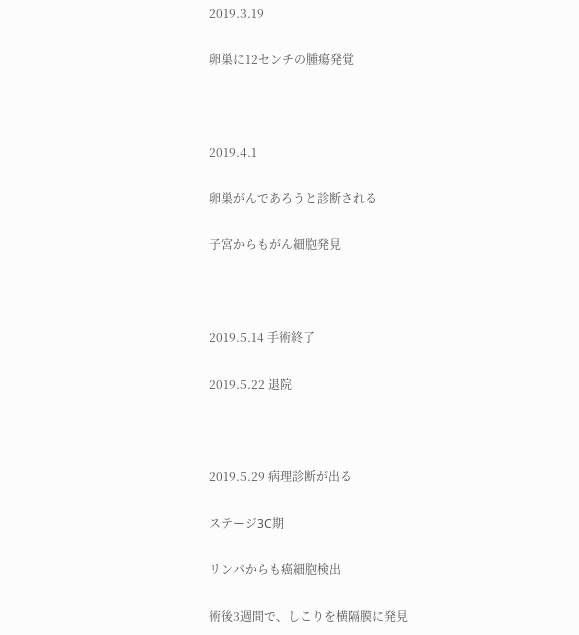2019.3.19

卵巣に12センチの腫瘍発覚



2019.4.1

卵巣がんであろうと診断される

子宮からもがん細胞発見



2019.5.14 手術終了

2019.5.22 退院



2019.5.29 病理診断が出る

ステージ3C期

リンパからも癌細胞検出

術後3週間で、しこりを横隔膜に発見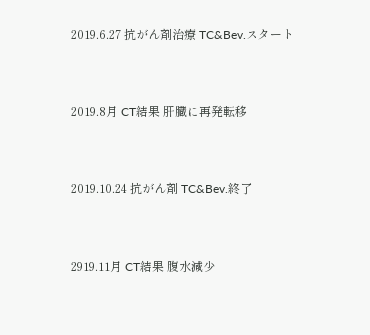2019.6.27 抗がん剤治療 TC&Bev.スタート


2019.8月 CT結果 肝臓に再発転移


2019.10.24 抗がん剤 TC&Bev.終了


2919.11月 CT結果 腹水減少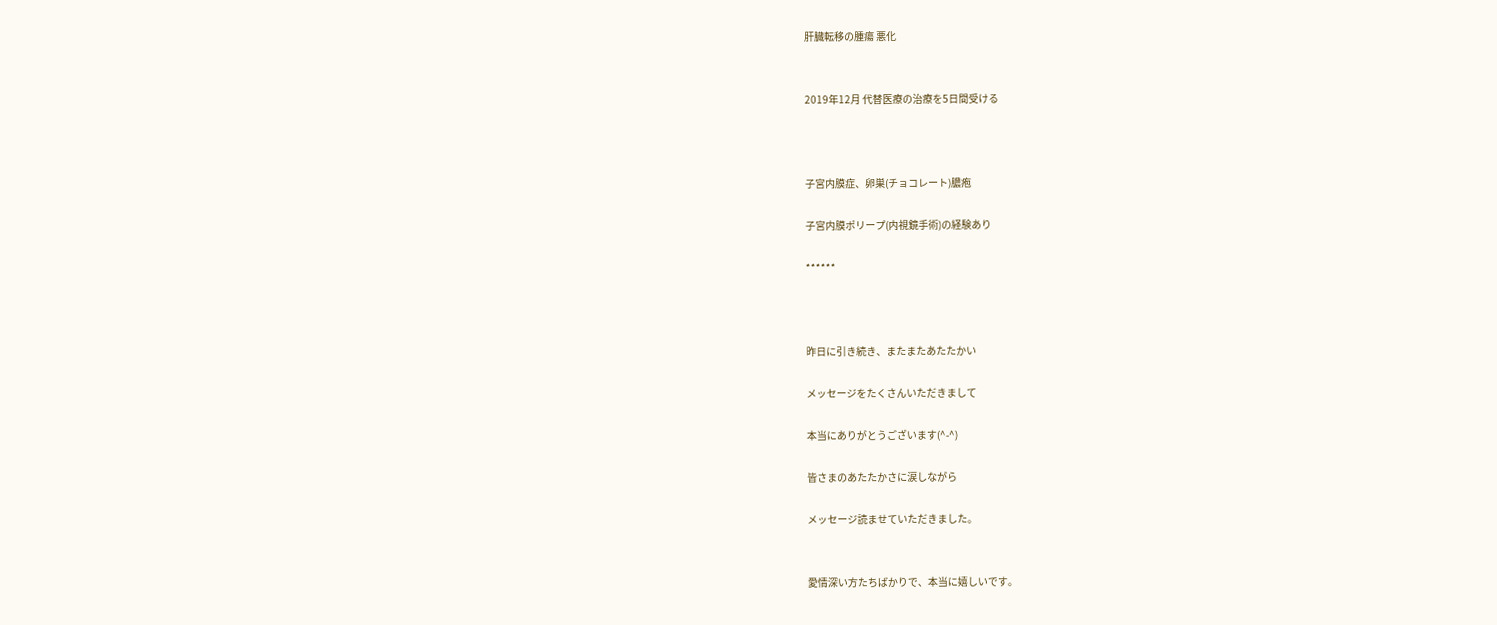肝臓転移の腫瘍 悪化


2019年12月 代替医療の治療を5日間受ける



子宮内膜症、卵巣(チョコレート)膿疱

子宮内膜ポリープ(内視鏡手術)の経験あり

******



昨日に引き続き、またまたあたたかい

メッセージをたくさんいただきまして

本当にありがとうございます(^-^)

皆さまのあたたかさに涙しながら

メッセージ読ませていただきました。


愛情深い方たちばかりで、本当に嬉しいです。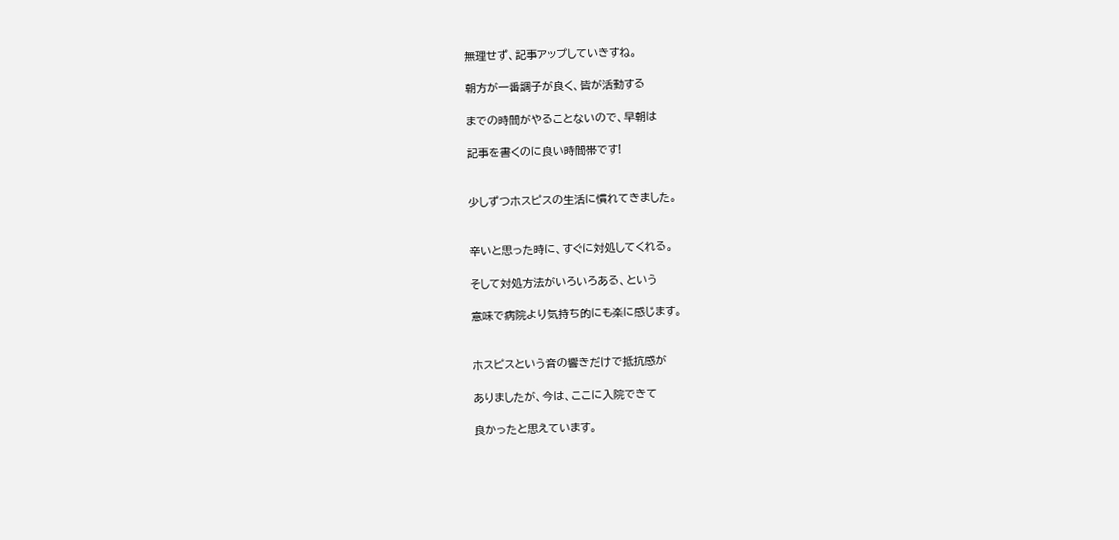無理せず、記事アップしていきすね。

朝方が一番調子が良く、皆が活動する

までの時間がやることないので、早朝は

記事を書くのに良い時間帯です!


少しずつホスピスの生活に慣れてきました。


辛いと思った時に、すぐに対処してくれる。

そして対処方法がいろいろある、という

意味で病院より気持ち的にも楽に感じます。


ホスピスという音の響きだけで抵抗感が

ありましたが、今は、ここに入院できて

良かったと思えています。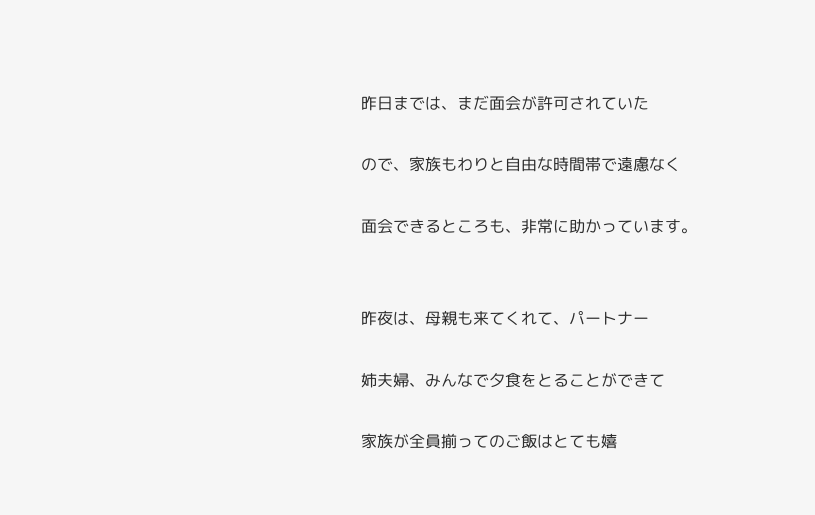昨日までは、まだ面会が許可されていた

ので、家族もわりと自由な時間帯で遠慮なく

面会できるところも、非常に助かっています。


昨夜は、母親も来てくれて、パートナー

姉夫婦、みんなで夕食をとることができて

家族が全員揃ってのご飯はとても嬉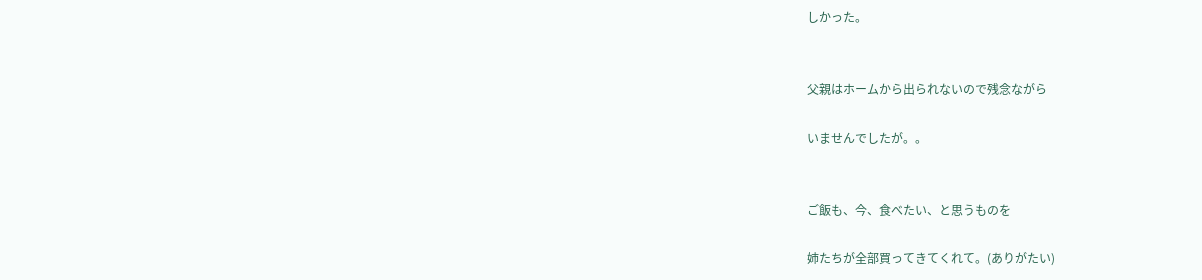しかった。


父親はホームから出られないので残念ながら

いませんでしたが。。


ご飯も、今、食べたい、と思うものを

姉たちが全部買ってきてくれて。(ありがたい)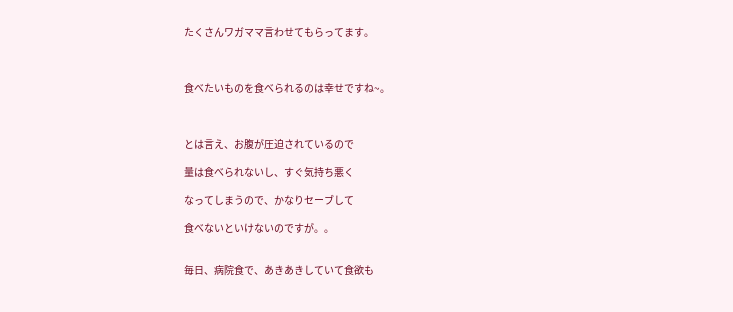たくさんワガママ言わせてもらってます。



食べたいものを食べられるのは幸せですね~。



とは言え、お腹が圧迫されているので

量は食べられないし、すぐ気持ち悪く

なってしまうので、かなりセーブして

食べないといけないのですが。。


毎日、病院食で、あきあきしていて食欲も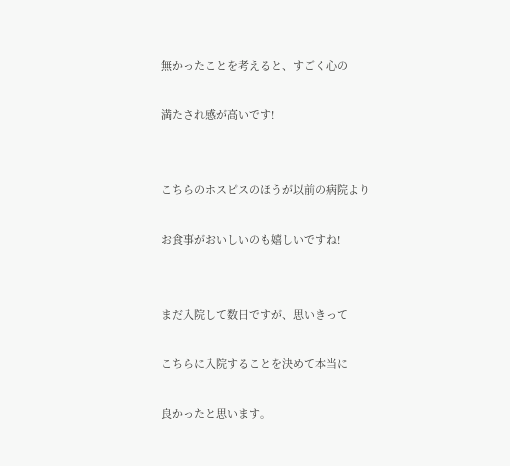無かったことを考えると、すごく心の

満たされ感が高いです!


こちらのホスピスのほうが以前の病院より

お食事がおいしいのも嬉しいですね!


まだ入院して数日ですが、思いきって

こちらに入院することを決めて本当に

良かったと思います。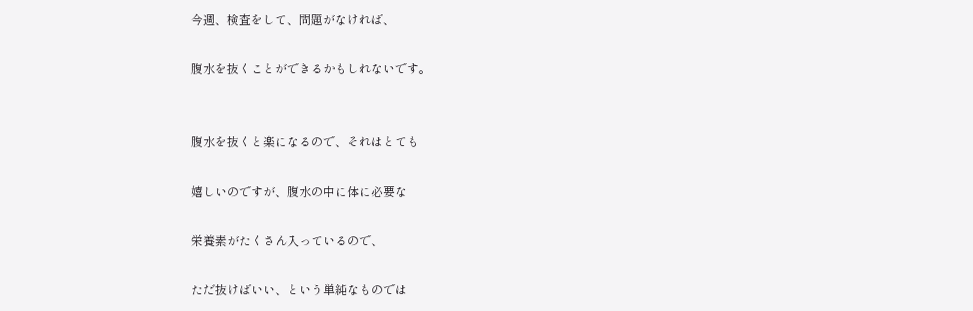今週、検査をして、問題がなければ、

腹水を抜くことができるかもしれないです。


腹水を抜くと楽になるので、それはとても

嬉しいのですが、腹水の中に体に必要な

栄養素がたくさん入っているので、

ただ抜けばいい、という単純なものでは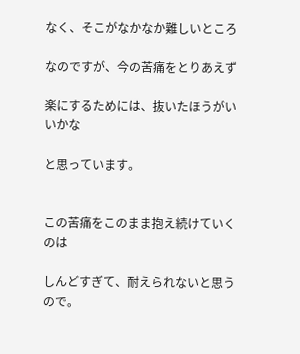なく、そこがなかなか難しいところ

なのですが、今の苦痛をとりあえず

楽にするためには、抜いたほうがいいかな

と思っています。


この苦痛をこのまま抱え続けていくのは

しんどすぎて、耐えられないと思うので。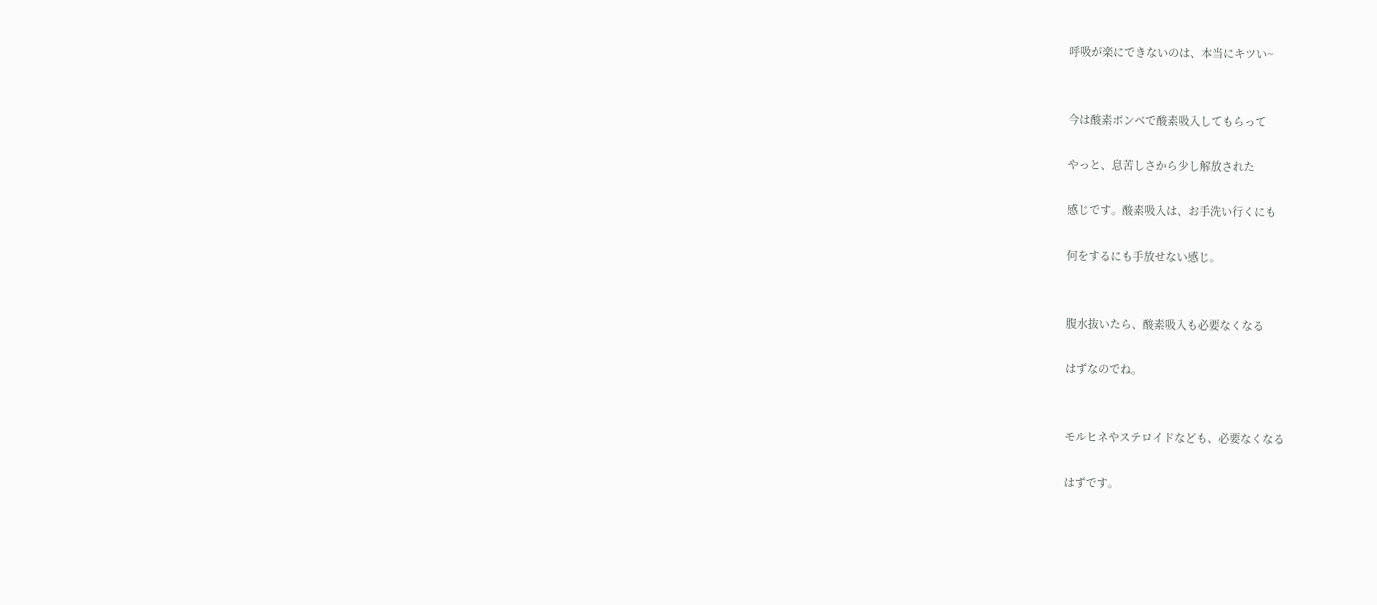呼吸が楽にできないのは、本当にキツい~


今は酸素ボンベで酸素吸入してもらって

やっと、息苦しさから少し解放された

感じです。酸素吸入は、お手洗い行くにも

何をするにも手放せない感じ。


腹水抜いたら、酸素吸入も必要なくなる

はずなのでね。


モルヒネやステロイドなども、必要なくなる

はずです。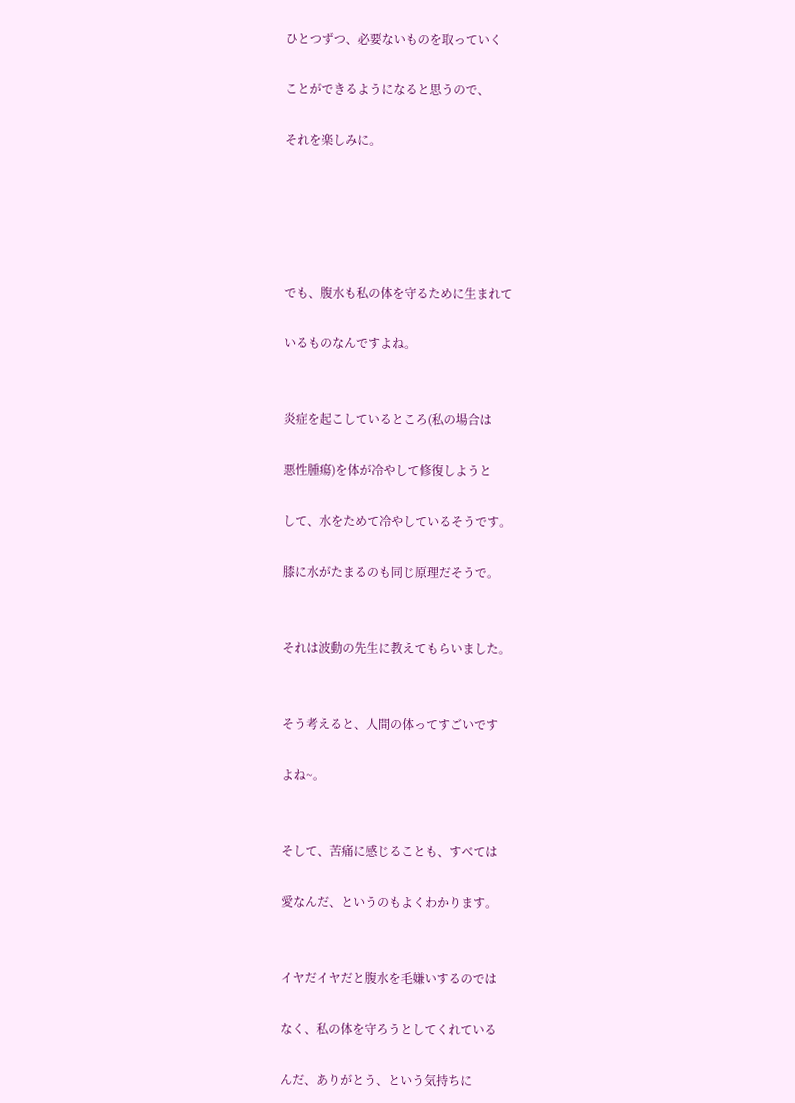ひとつずつ、必要ないものを取っていく

ことができるようになると思うので、

それを楽しみに。





でも、腹水も私の体を守るために生まれて

いるものなんですよね。


炎症を起こしているところ(私の場合は

悪性腫瘍)を体が冷やして修復しようと

して、水をためて冷やしているそうです。

膝に水がたまるのも同じ原理だそうで。


それは波動の先生に教えてもらいました。


そう考えると、人間の体ってすごいです

よね~。


そして、苦痛に感じることも、すべては

愛なんだ、というのもよくわかります。


イヤだイヤだと腹水を毛嫌いするのでは

なく、私の体を守ろうとしてくれている

んだ、ありがとう、という気持ちに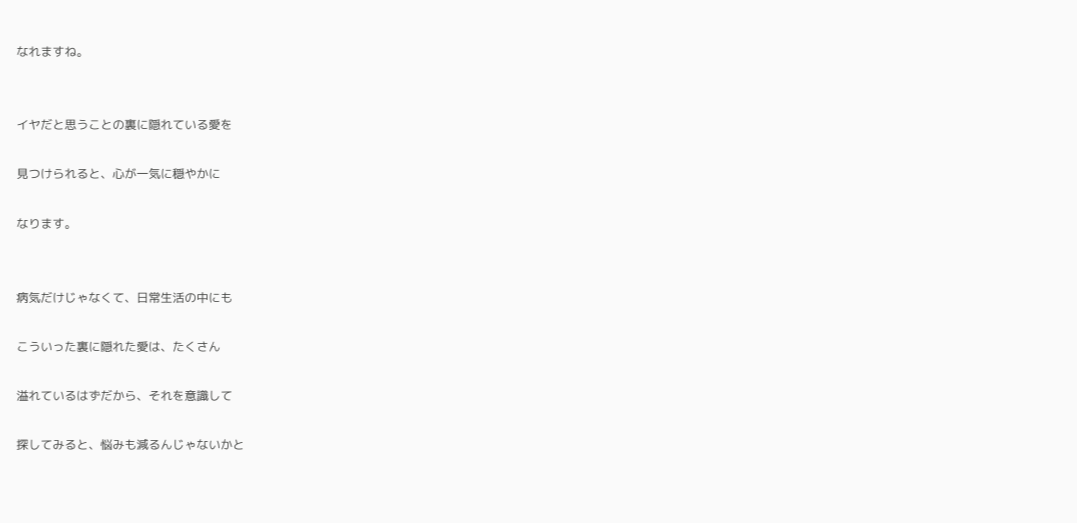なれますね。


イヤだと思うことの裏に隠れている愛を

見つけられると、心が一気に穏やかに

なります。


病気だけじゃなくて、日常生活の中にも

こういった裏に隠れた愛は、たくさん

溢れているはずだから、それを意識して

探してみると、悩みも減るんじゃないかと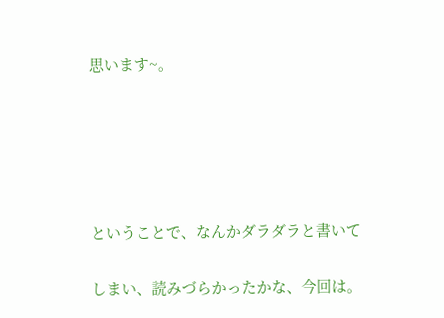思います~。





ということで、なんかダラダラと書いて

しまい、読みづらかったかな、今回は。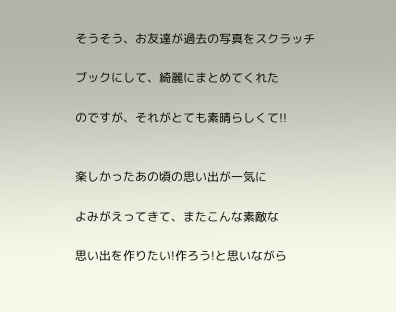そうそう、お友達が過去の写真をスクラッチ

ブックにして、綺麗にまとめてくれた

のですが、それがとても素晴らしくて!!


楽しかったあの頃の思い出が一気に

よみがえってきて、またこんな素敵な

思い出を作りたい!作ろう!と思いながら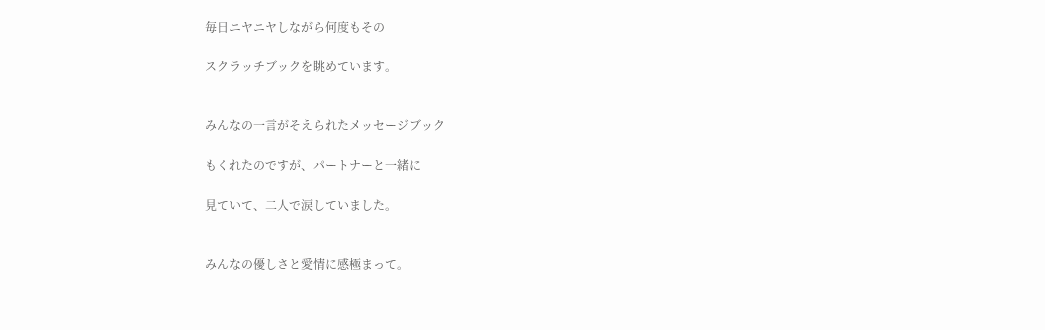毎日ニヤニヤしながら何度もその

スクラッチブックを眺めています。


みんなの一言がそえられたメッセージブック

もくれたのですが、パートナーと一緒に

見ていて、二人で涙していました。


みんなの優しさと愛情に感極まって。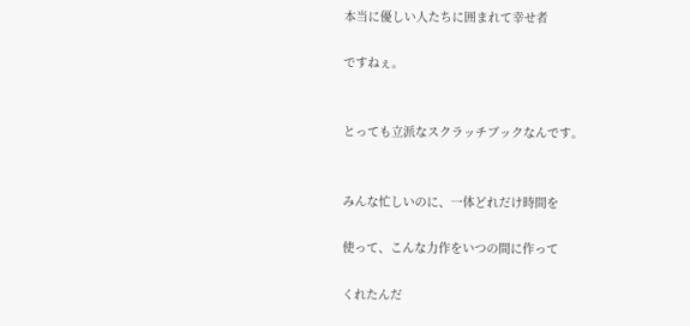本当に優しい人たちに囲まれて幸せ者

ですねぇ。


とっても立派なスクラッチブックなんです。


みんな忙しいのに、一体どれだけ時間を

使って、こんな力作をいつの間に作って

くれたんだ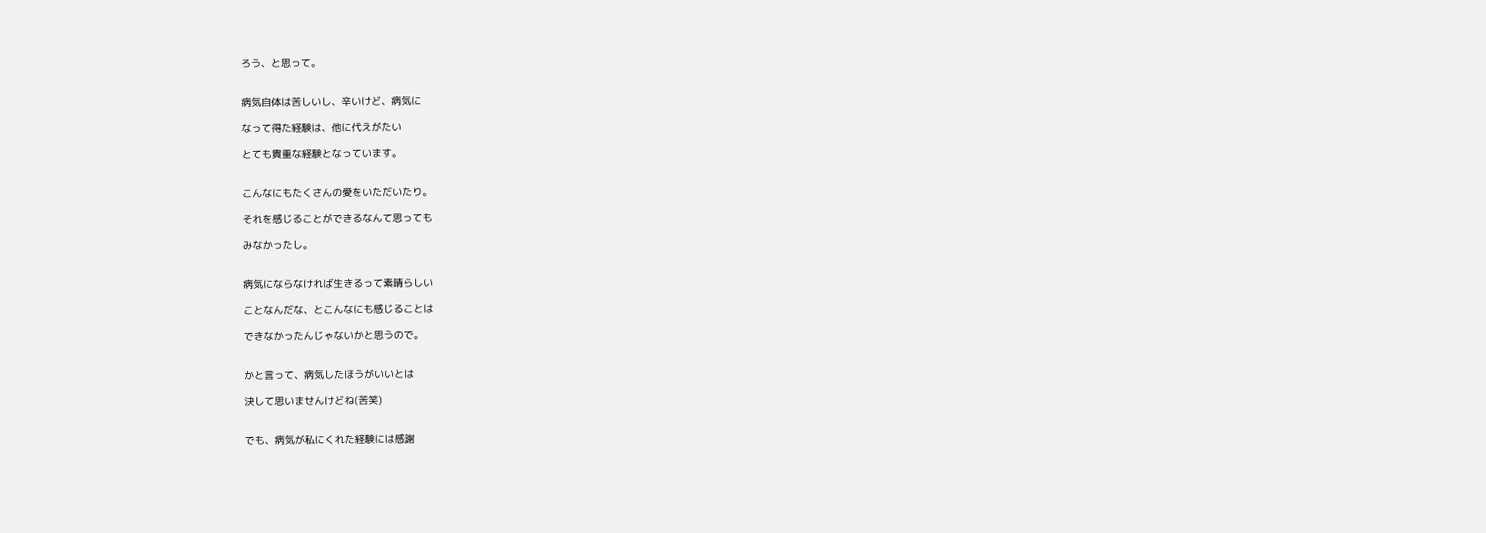ろう、と思って。


病気自体は苦しいし、辛いけど、病気に

なって得た経験は、他に代えがたい

とても貴重な経験となっています。


こんなにもたくさんの愛をいただいたり。

それを感じることができるなんて思っても

みなかったし。


病気にならなければ生きるって素晴らしい

ことなんだな、とこんなにも感じることは

できなかったんじゃないかと思うので。


かと言って、病気したほうがいいとは

決して思いませんけどね(苦笑)


でも、病気が私にくれた経験には感謝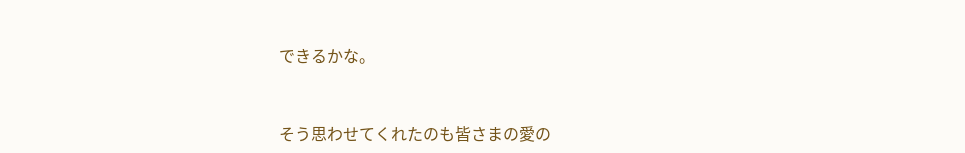できるかな。


そう思わせてくれたのも皆さまの愛の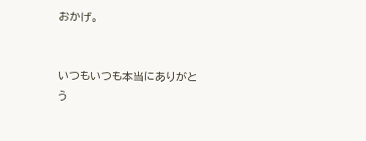おかげ。


いつもいつも本当にありがとう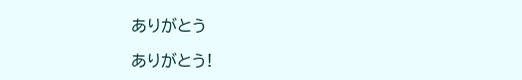ありがとう

ありがとう!